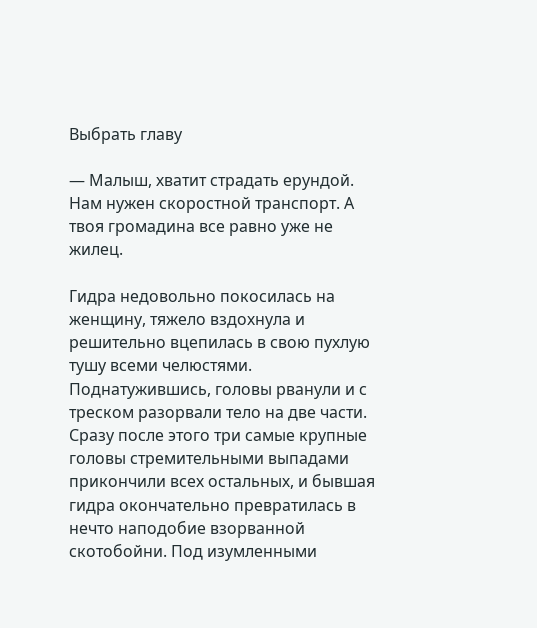Выбрать главу

— Малыш, хватит страдать ерундой. Нам нужен скоростной транспорт. А твоя громадина все равно уже не жилец.

Гидра недовольно покосилась на женщину, тяжело вздохнула и решительно вцепилась в свою пухлую тушу всеми челюстями. Поднатужившись, головы рванули и с треском разорвали тело на две части. Сразу после этого три самые крупные головы стремительными выпадами прикончили всех остальных, и бывшая гидра окончательно превратилась в нечто наподобие взорванной скотобойни. Под изумленными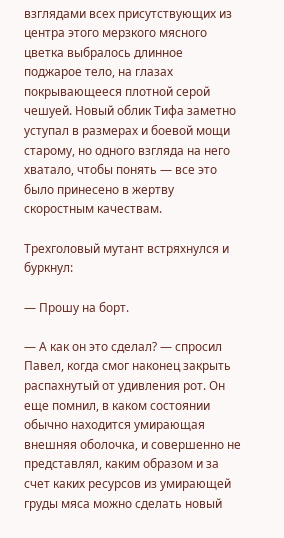взглядами всех присутствующих из центра этого мерзкого мясного цветка выбралось длинное поджарое тело, на глазах покрывающееся плотной серой чешуей. Новый облик Тифа заметно уступал в размерах и боевой мощи старому, но одного взгляда на него хватало, чтобы понять — все это было принесено в жертву скоростным качествам.

Трехголовый мутант встряхнулся и буркнул:

— Прошу на борт.

— А как он это сделал? — спросил Павел, когда смог наконец закрыть распахнутый от удивления рот. Он еще помнил, в каком состоянии обычно находится умирающая внешняя оболочка, и совершенно не представлял, каким образом и за счет каких ресурсов из умирающей груды мяса можно сделать новый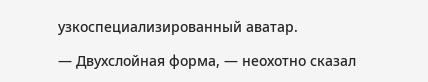узкоспециализированный аватар.

— Двухслойная форма, — неохотно сказал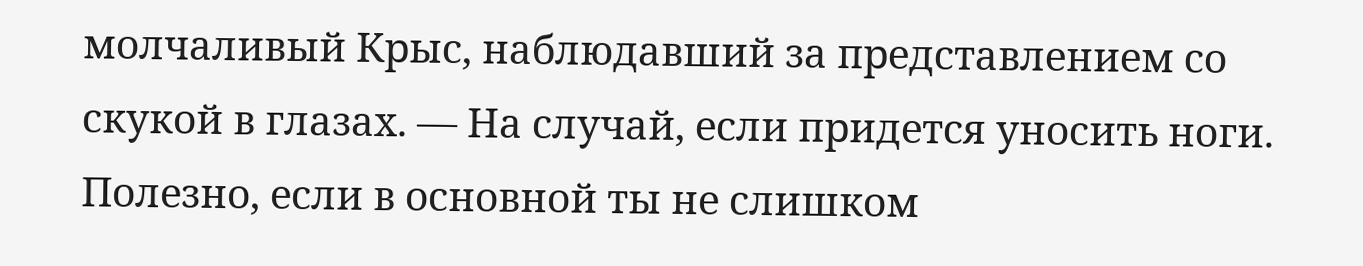молчаливый Крыс, наблюдавший за представлением со скукой в глазах. — На случай, если придется уносить ноги. Полезно, если в основной ты не слишком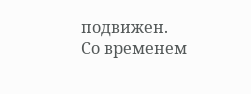подвижен. Со временем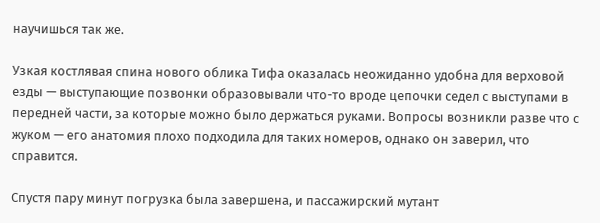научишься так же.

Узкая костлявая спина нового облика Тифа оказалась неожиданно удобна для верховой езды — выступающие позвонки образовывали что-то вроде цепочки седел с выступами в передней части, за которые можно было держаться руками. Вопросы возникли разве что с жуком — его анатомия плохо подходила для таких номеров, однако он заверил, что справится.

Спустя пару минут погрузка была завершена, и пассажирский мутант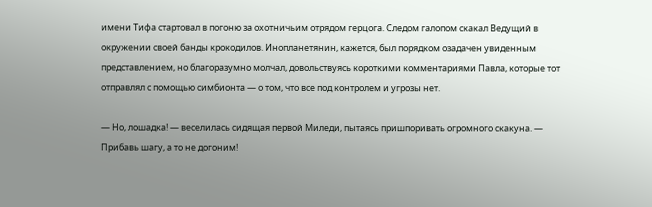имени Тифа стартовал в погоню за охотничьим отрядом герцога. Следом галопом скакал Ведущий в окружении своей банды крокодилов. Инопланетянин, кажется, был порядком озадачен увиденным представлением, но благоразумно молчал, довольствуясь короткими комментариями Павла, которые тот отправлял с помощью симбионта — о том, что все под контролем и угрозы нет.

— Но, лошадка! — веселилась сидящая первой Миледи, пытаясь пришпоривать огромного скакуна. — Прибавь шагу, а то не догоним!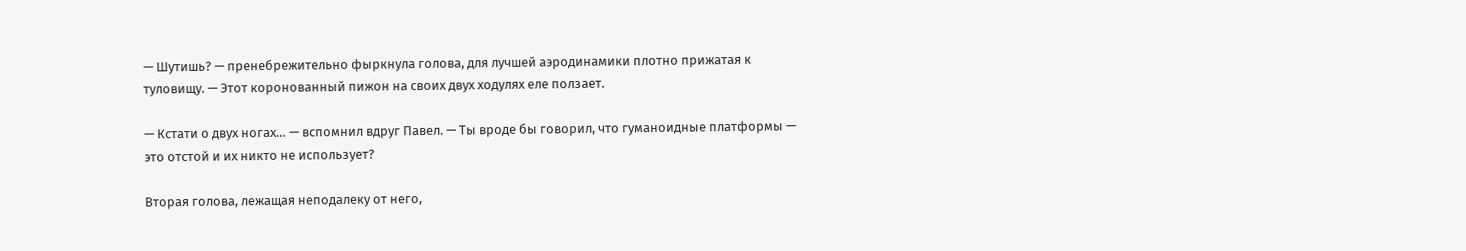— Шутишь? — пренебрежительно фыркнула голова, для лучшей аэродинамики плотно прижатая к туловищу. — Этот коронованный пижон на своих двух ходулях еле ползает.

— Кстати о двух ногах… — вспомнил вдруг Павел. — Ты вроде бы говорил, что гуманоидные платформы — это отстой и их никто не использует?

Вторая голова, лежащая неподалеку от него,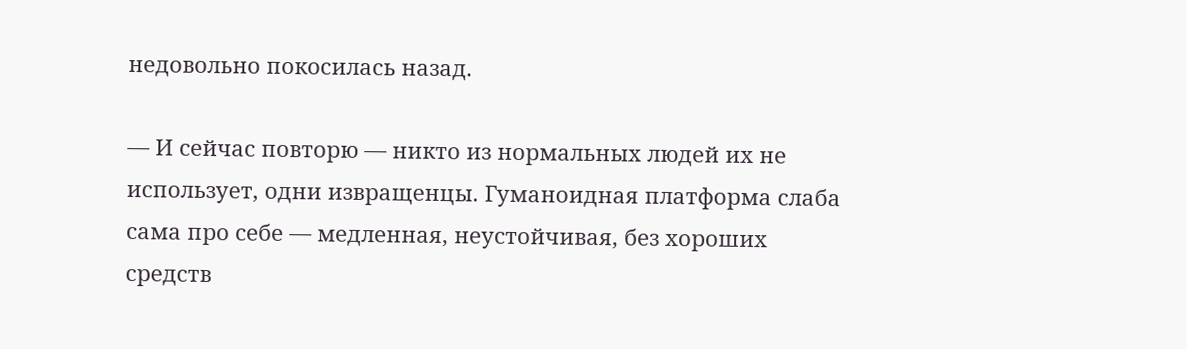недовольно покосилась назад.

— И сейчас повторю — никто из нормальных людей их не использует, одни извращенцы. Гуманоидная платформа слаба сама про себе — медленная, неустойчивая, без хороших средств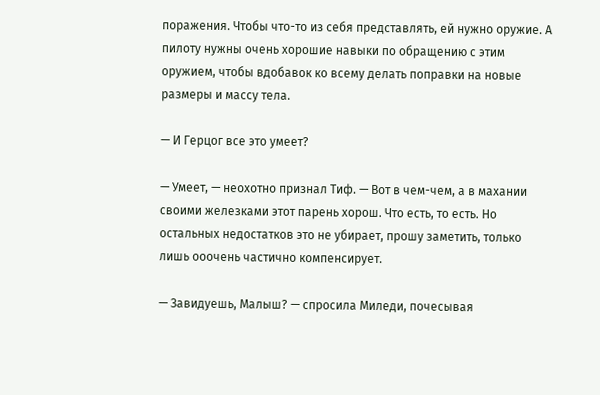поражения. Чтобы что-то из себя представлять, ей нужно оружие. А пилоту нужны очень хорошие навыки по обращению с этим оружием, чтобы вдобавок ко всему делать поправки на новые размеры и массу тела.

— И Герцог все это умеет?

— Умеет, — неохотно признал Тиф. — Вот в чем-чем, а в махании своими железками этот парень хорош. Что есть, то есть. Но остальных недостатков это не убирает, прошу заметить, только лишь ооочень частично компенсирует.

— Завидуешь, Малыш? — спросила Миледи, почесывая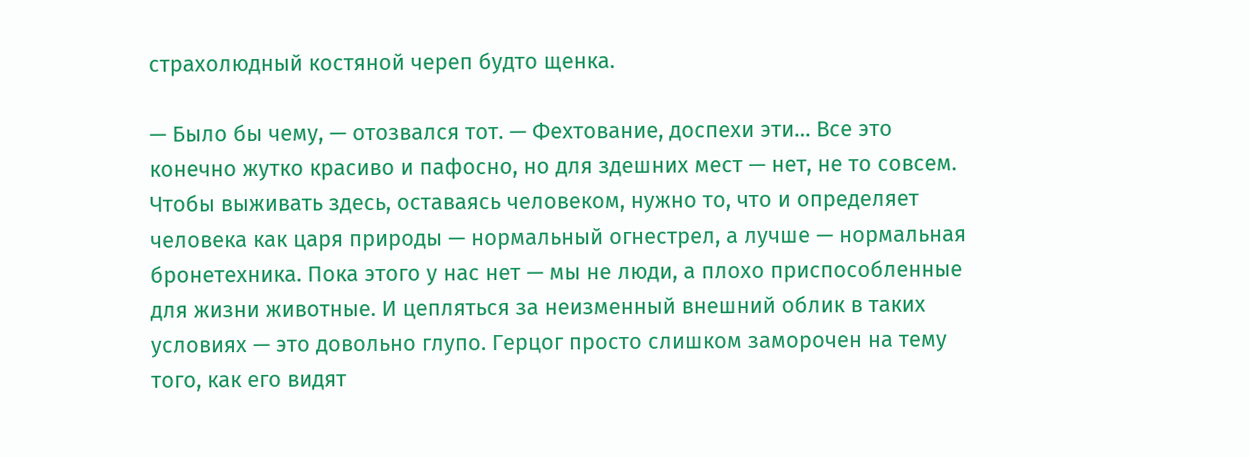страхолюдный костяной череп будто щенка.

— Было бы чему, — отозвался тот. — Фехтование, доспехи эти… Все это конечно жутко красиво и пафосно, но для здешних мест — нет, не то совсем. Чтобы выживать здесь, оставаясь человеком, нужно то, что и определяет человека как царя природы — нормальный огнестрел, а лучше — нормальная бронетехника. Пока этого у нас нет — мы не люди, а плохо приспособленные для жизни животные. И цепляться за неизменный внешний облик в таких условиях — это довольно глупо. Герцог просто слишком заморочен на тему того, как его видят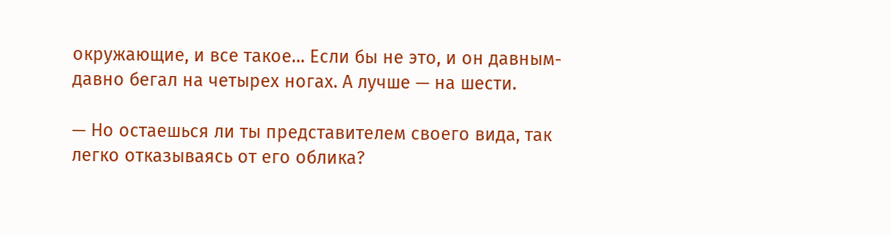окружающие, и все такое… Если бы не это, и он давным-давно бегал на четырех ногах. А лучше — на шести.

— Но остаешься ли ты представителем своего вида, так легко отказываясь от его облика?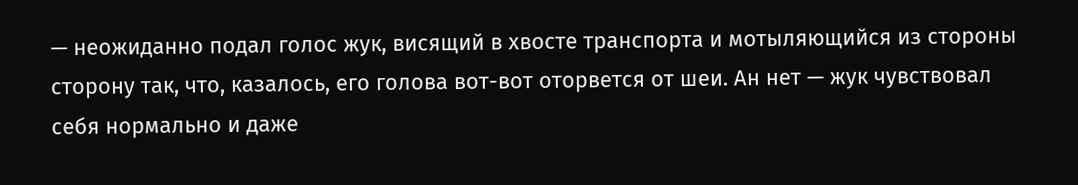— неожиданно подал голос жук, висящий в хвосте транспорта и мотыляющийся из стороны сторону так, что, казалось, его голова вот-вот оторвется от шеи. Ан нет — жук чувствовал себя нормально и даже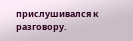прислушивался к разговору.